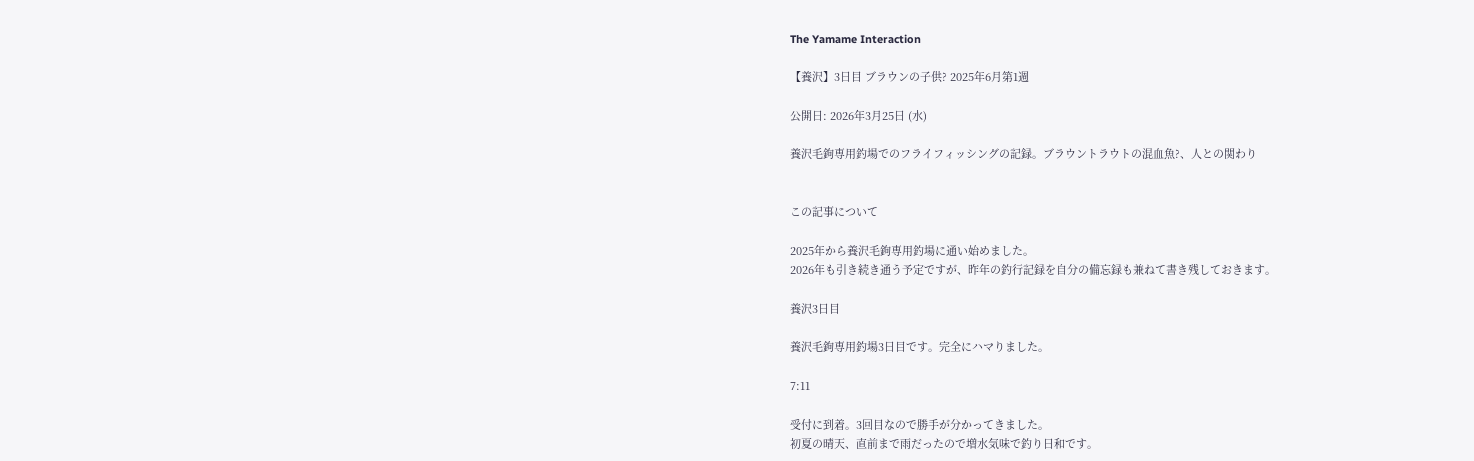The Yamame Interaction

【養沢】3日目 ブラウンの子供? 2025年6月第1週

公開日: 2026年3月25日 (水)

養沢毛鉤専用釣場でのフライフィッシングの記録。ブラウントラウトの混血魚?、人との関わり


この記事について

2025年から養沢毛鉤専用釣場に通い始めました。
2026年も引き続き通う予定ですが、昨年の釣行記録を自分の備忘録も兼ねて書き残しておきます。

養沢3日目

養沢毛鉤専用釣場3日目です。完全にハマりました。

7:11

受付に到着。3回目なので勝手が分かってきました。
初夏の晴天、直前まで雨だったので増水気味で釣り日和です。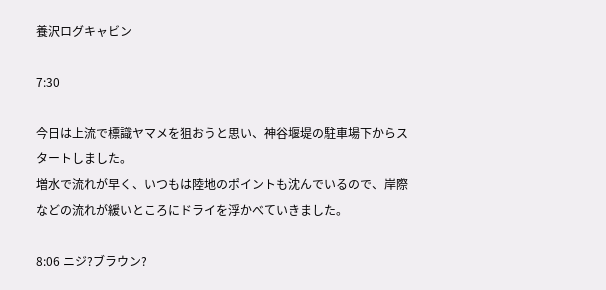養沢ログキャビン

7:30

今日は上流で標識ヤマメを狙おうと思い、神谷堰堤の駐車場下からスタートしました。
増水で流れが早く、いつもは陸地のポイントも沈んでいるので、岸際などの流れが緩いところにドライを浮かべていきました。

8:06 ニジ?ブラウン?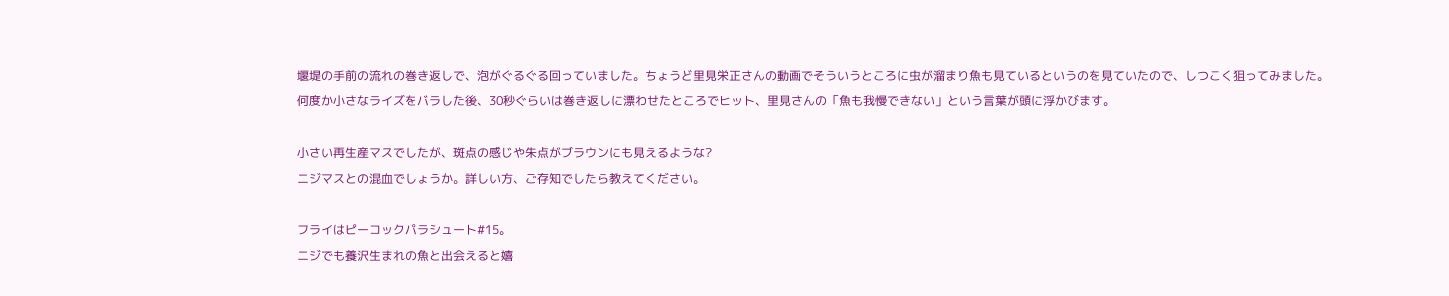堰堤の手前の流れの巻き返しで、泡がぐるぐる回っていました。ちょうど里見栄正さんの動画でそういうところに虫が溜まり魚も見ているというのを見ていたので、しつこく狙ってみました。
何度か小さなライズをバラした後、30秒ぐらいは巻き返しに漂わせたところでヒット、里見さんの「魚も我慢できない」という言葉が頭に浮かびます。

小さい再生産マスでしたが、斑点の感じや朱点がブラウンにも見えるような?
ニジマスとの混血でしょうか。詳しい方、ご存知でしたら教えてください。

フライはピーコックパラシュート#15。
ニジでも養沢生まれの魚と出会えると嬉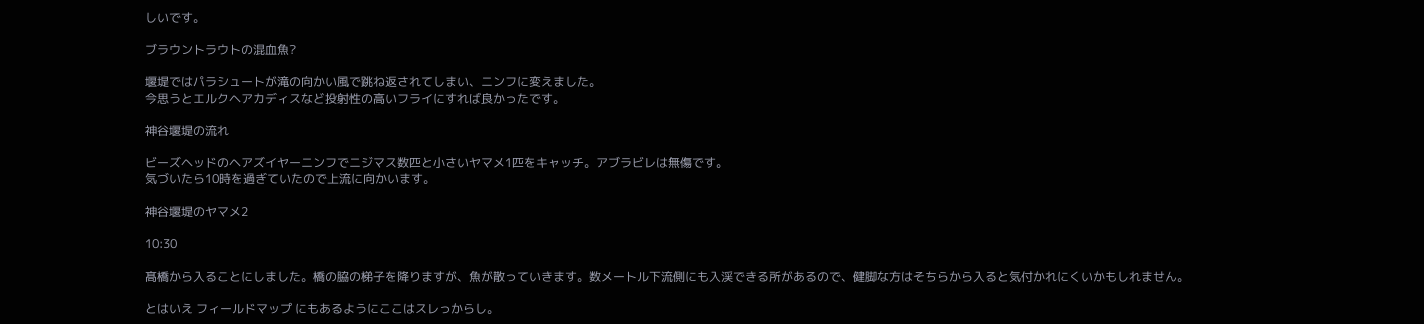しいです。

ブラウントラウトの混血魚?

堰堤ではパラシュートが滝の向かい風で跳ね返されてしまい、ニンフに変えました。
今思うとエルクヘアカディスなど投射性の高いフライにすれば良かったです。

神谷堰堤の流れ

ビーズヘッドのヘアズイヤーニンフでニジマス数匹と小さいヤマメ1匹をキャッチ。アブラビレは無傷です。
気づいたら10時を過ぎていたので上流に向かいます。

神谷堰堤のヤマメ2

10:30

髙橋から入ることにしました。橋の脇の梯子を降りますが、魚が散っていきます。数メートル下流側にも入渓できる所があるので、健脚な方はそちらから入ると気付かれにくいかもしれません。

とはいえ フィールドマップ にもあるようにここはスレっからし。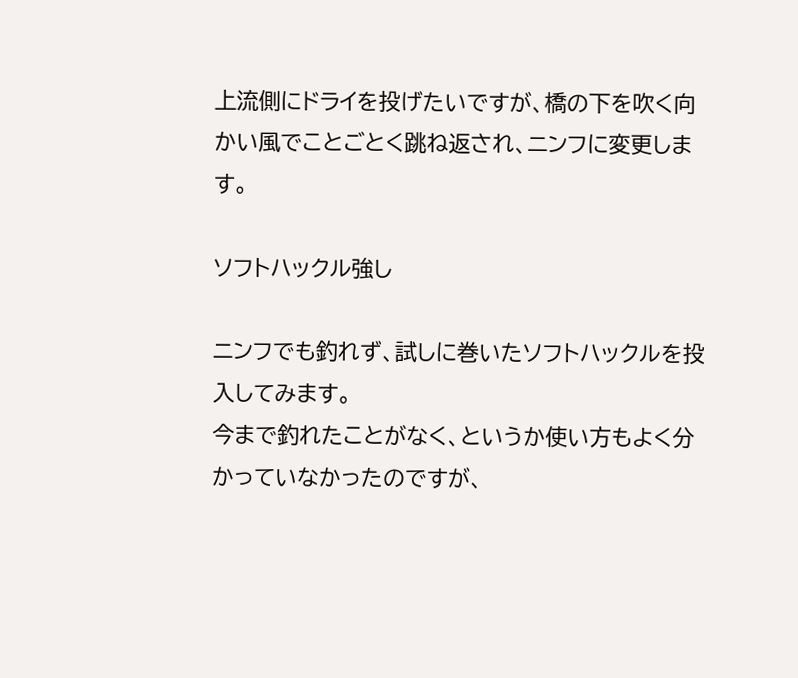上流側にドライを投げたいですが、橋の下を吹く向かい風でことごとく跳ね返され、ニンフに変更します。

ソフトハックル強し

ニンフでも釣れず、試しに巻いたソフトハックルを投入してみます。
今まで釣れたことがなく、というか使い方もよく分かっていなかったのですが、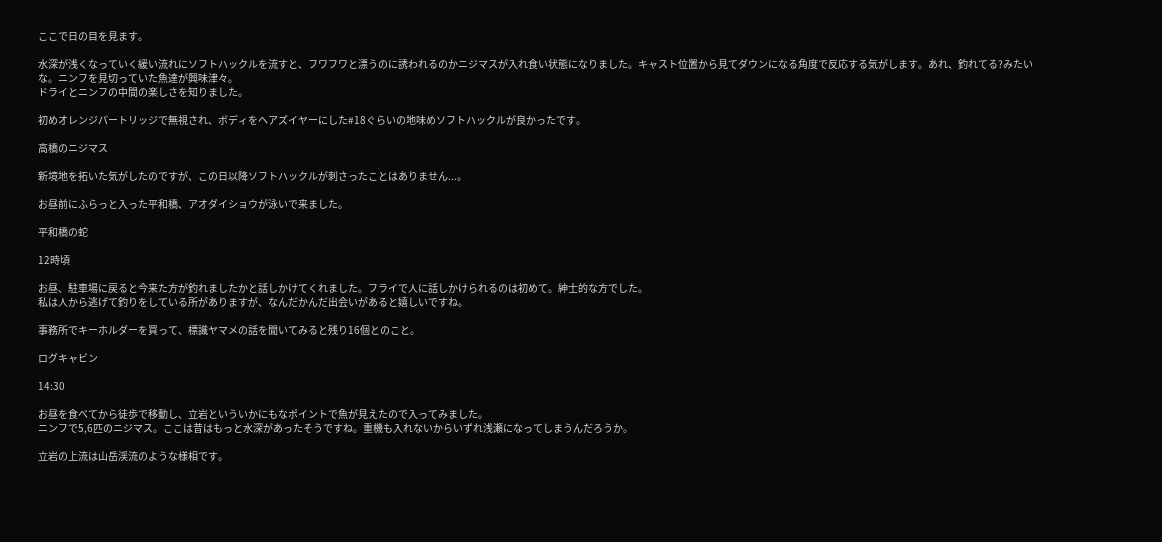ここで日の目を見ます。

水深が浅くなっていく緩い流れにソフトハックルを流すと、フワフワと漂うのに誘われるのかニジマスが入れ食い状態になりました。キャスト位置から見てダウンになる角度で反応する気がします。あれ、釣れてる?みたいな。ニンフを見切っていた魚達が興味津々。
ドライとニンフの中間の楽しさを知りました。

初めオレンジパートリッジで無視され、ボディをヘアズイヤーにした#18ぐらいの地味めソフトハックルが良かったです。

高橋のニジマス

新境地を拓いた気がしたのですが、この日以降ソフトハックルが刺さったことはありません...。

お昼前にふらっと入った平和橋、アオダイショウが泳いで来ました。

平和橋の蛇

12時頃

お昼、駐車場に戻ると今来た方が釣れましたかと話しかけてくれました。フライで人に話しかけられるのは初めて。紳士的な方でした。
私は人から逃げて釣りをしている所がありますが、なんだかんだ出会いがあると嬉しいですね。

事務所でキーホルダーを買って、標識ヤマメの話を聞いてみると残り16個とのこと。

ログキャビン

14:30

お昼を食べてから徒歩で移動し、立岩といういかにもなポイントで魚が見えたので入ってみました。
ニンフで5,6匹のニジマス。ここは昔はもっと水深があったそうですね。重機も入れないからいずれ浅瀬になってしまうんだろうか。

立岩の上流は山岳渓流のような様相です。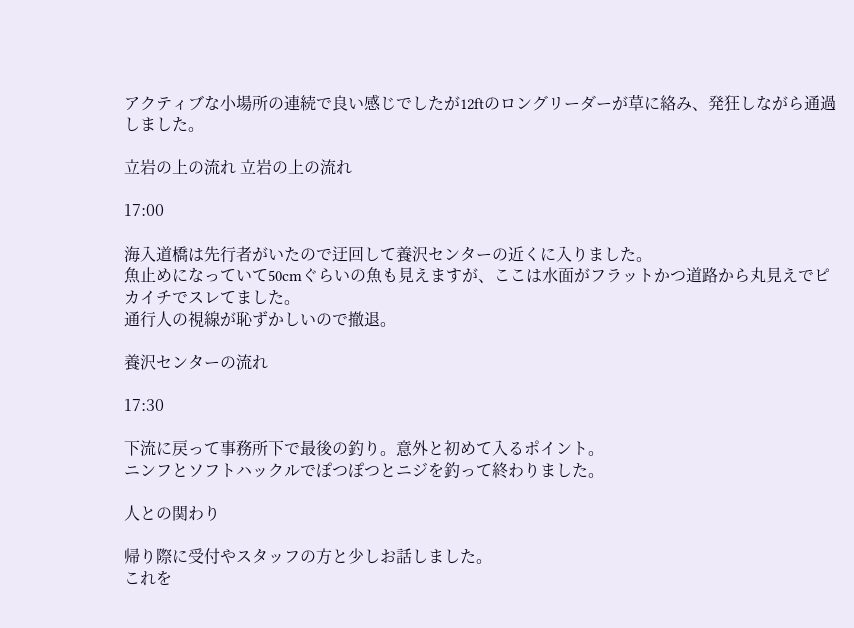アクティブな小場所の連続で良い感じでしたが12ftのロングリーダーが草に絡み、発狂しながら通過しました。

立岩の上の流れ 立岩の上の流れ

17:00

海入道橋は先行者がいたので迂回して養沢センターの近くに入りました。
魚止めになっていて50cmぐらいの魚も見えますが、ここは水面がフラットかつ道路から丸見えでピカイチでスレてました。
通行人の視線が恥ずかしいので撤退。

養沢センターの流れ

17:30

下流に戻って事務所下で最後の釣り。意外と初めて入るポイント。
ニンフとソフトハックルでぽつぽつとニジを釣って終わりました。

人との関わり

帰り際に受付やスタッフの方と少しお話しました。
これを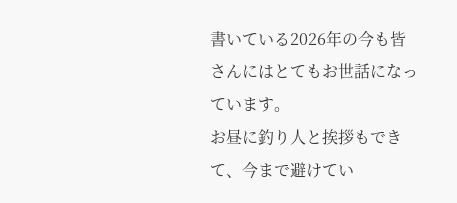書いている2026年の今も皆さんにはとてもお世話になっています。
お昼に釣り人と挨拶もできて、今まで避けてい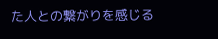た人との繋がりを感じる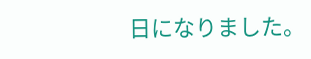日になりました。